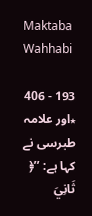Maktaba Wahhabi

193 - 406
٭اور علامہ طبرسی نے کہا ہے: ’’﴿ ثَانِيَ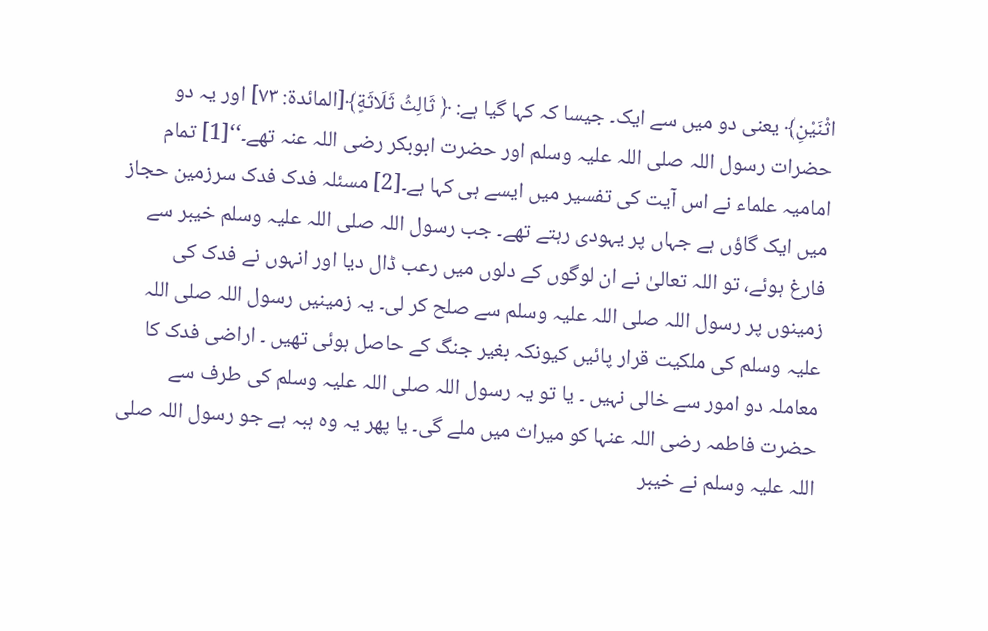اثْنَيْنِ﴾ یعنی دو میں سے ایک۔ جیسا کہ کہا گیا ہے: ﴿ ثَالِثُ ثَلَاثَةٍ﴾[المائدۃ: ۷۳] اور یہ دو حضرات رسول اللہ صلی اللہ علیہ وسلم اور حضرت ابوبکر رضی اللہ عنہ تھے۔‘‘[1] تمام امامیہ علماء نے اس آیت کی تفسیر میں ایسے ہی کہا ہے۔[2] مسئلہ فدک فدک سرزمین حجاز میں ایک گاؤں ہے جہاں پر یہودی رہتے تھے۔ جب رسول اللہ صلی اللہ علیہ وسلم خیبر سے فارغ ہوئے، تو اللہ تعالیٰ نے ان لوگوں کے دلوں میں رعب ڈال دیا اور انہوں نے فدک کی زمینوں پر رسول اللہ صلی اللہ علیہ وسلم سے صلح کر لی۔ یہ زمینیں رسول اللہ صلی اللہ علیہ وسلم کی ملکیت قرار پائیں کیونکہ بغیر جنگ کے حاصل ہوئی تھیں ۔ اراضی فدک کا معاملہ دو امور سے خالی نہیں ۔ یا تو یہ رسول اللہ صلی اللہ علیہ وسلم کی طرف سے حضرت فاطمہ رضی اللہ عنہا کو میراث میں ملے گی۔ یا پھر یہ وہ ہبہ ہے جو رسول اللہ صلی اللہ علیہ وسلم نے خیبر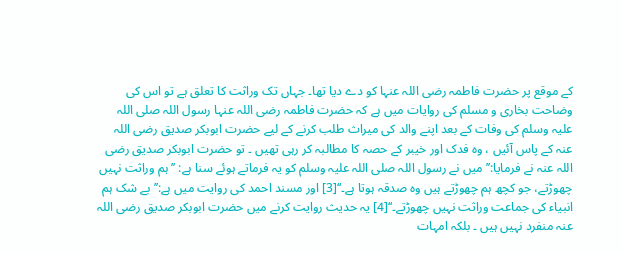کے موقع پر حضرت فاطمہ رضی اللہ عنہا کو دے دیا تھا۔ جہاں تک وراثت کا تعلق ہے تو اس کی وضاحت بخاری و مسلم کی روایات میں ہے کہ حضرت فاطمہ رضی اللہ عنہا رسول اللہ صلی اللہ علیہ وسلم کی وفات کے بعد اپنے والد کی میراث طلب کرنے کے لیے حضرت ابوبکر صدیق رضی اللہ عنہ کے پاس آئیں ، وہ فدک اور خیبر کے حصہ کا مطالبہ کر رہی تھیں ۔ تو حضرت ابوبکر صدیق رضی اللہ عنہ نے فرمایا:’’ میں نے رسول اللہ صلی اللہ علیہ وسلم کو یہ فرماتے ہوئے سنا ہے: ’’ہم وراثت نہیں چھوڑتے، جو کچھ ہم چھوڑتے ہیں وہ صدقہ ہوتا ہے۔‘‘[3] اور مسند احمد کی روایت میں ہے:’’ بے شک ہم انبیاء کی جماعت وراثت نہیں چھوڑتے۔‘‘[4] یہ حدیث روایت کرنے میں حضرت ابوبکر صدیق رضی اللہ عنہ منفرد نہیں ہیں ۔ بلکہ امہات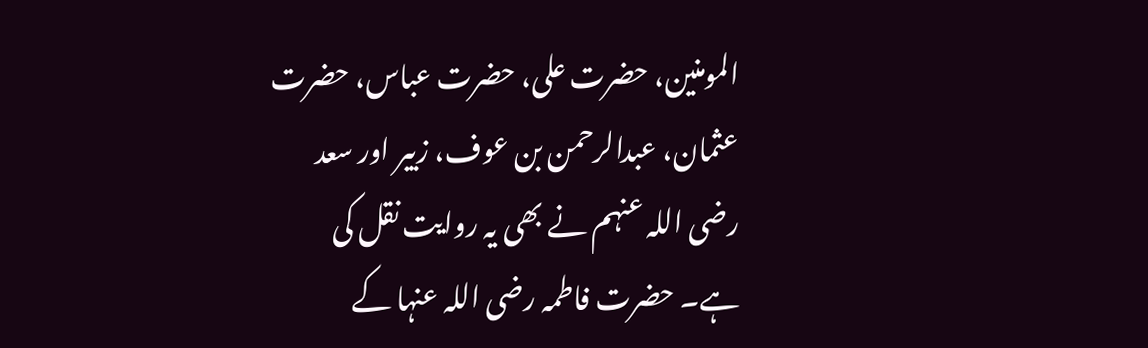المومنین، حضرت علی، حضرت عباس، حضرت عثمان، عبدالرحمن بن عوف، زبیر اور سعد رضی اللہ عنہم نے بھی یہ روایت نقل کی ہے۔ حضرت فاطمہ رضی اللہ عنہا کے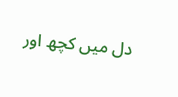دل میں کچھ اور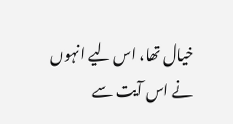خیال تھا، اس لیے انہوں نے اس آیت سے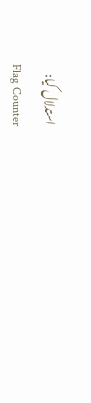استدلال کیا:
Flag Counter